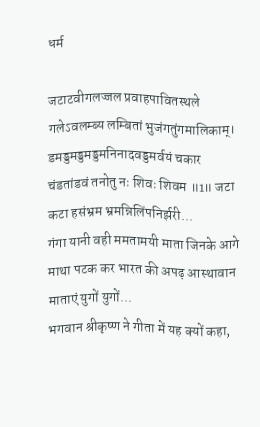धर्म

जटाटवीगलज्जल प्रवाहपावितस्थले गलेऽवलम्ब्य लम्बितां भुजंगतुंगमालिकाम्‌। डमड्डमड्डमड्डमनिनादवड्डमर्वयं चकार चंडतांडवं तनोतु नः शिवः शिवम ॥1॥ जटा कटा हसंभ्रम भ्रमन्निलिंपनिर्झरी...
गंगा यानी वही ममतामयी माता जिनके आगे माथा पटक कर भारत की अपढ़ आस्थावान माताएं युगों युगों...
भगवान श्रीकृष्ण ने गीता में यह क्यों कहा,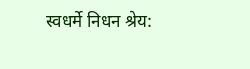स्वधर्मे निधन श्रेय: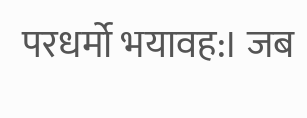परधर्मो भयावह:। जब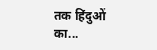तक हिंदुओं का...